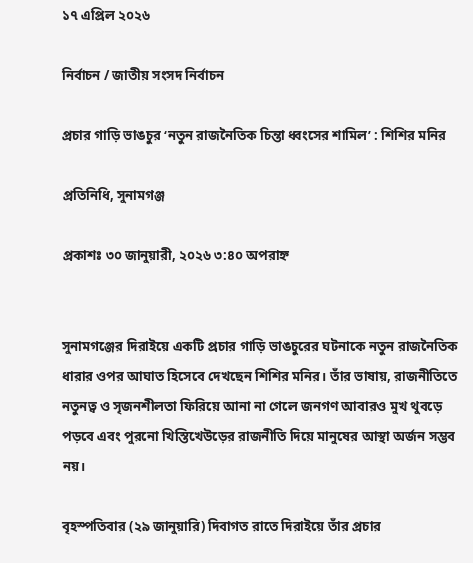১৭ এপ্রিল ২০২৬

নির্বাচন / জাতীয় সংসদ নির্বাচন

প্রচার গাড়ি ভাঙচুর ‘নতুন রাজনৈতিক চিন্তা ধ্বংসের শামিল’ : শিশির মনির

প্রতিনিধি, সুনামগঞ্জ

প্রকাশঃ ৩০ জানুয়ারী, ২০২৬ ৩:৪০ অপরাহ্ন


সুনামগঞ্জের দিরাইয়ে একটি প্রচার গাড়ি ভাঙচুরের ঘটনাকে নতুন রাজনৈতিক ধারার ওপর আঘাত হিসেবে দেখছেন শিশির মনির। তাঁর ভাষায়, রাজনীতিতে নতুনত্ব ও সৃজনশীলতা ফিরিয়ে আনা না গেলে জনগণ আবারও মুখ থুবড়ে পড়বে এবং পুরনো খিস্তিখেউড়ের রাজনীতি দিয়ে মানুষের আস্থা অর্জন সম্ভব নয়।

বৃহস্পতিবার (২৯ জানুয়ারি) দিবাগত রাতে দিরাইয়ে তাঁর প্রচার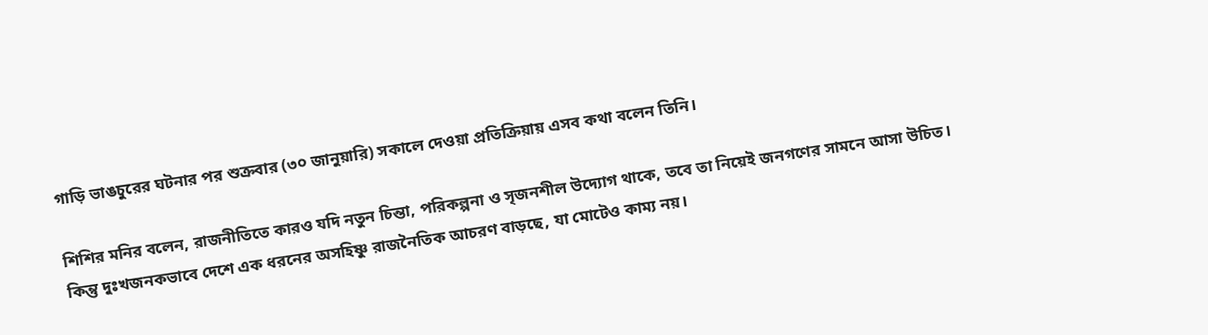গাড়ি ভাঙচুরের ঘটনার পর শুক্রবার (৩০ জানুয়ারি) সকালে দেওয়া প্রতিক্রিয়ায় এসব কথা বলেন তিনি।

শিশির মনির বলেন, রাজনীতিতে কারও যদি নতুন চিন্তা, পরিকল্পনা ও সৃজনশীল উদ্যোগ থাকে, তবে তা নিয়েই জনগণের সামনে আসা উচিত। কিন্তু দুঃখজনকভাবে দেশে এক ধরনের অসহিষ্ণু রাজনৈতিক আচরণ বাড়ছে, যা মোটেও কাম্য নয়।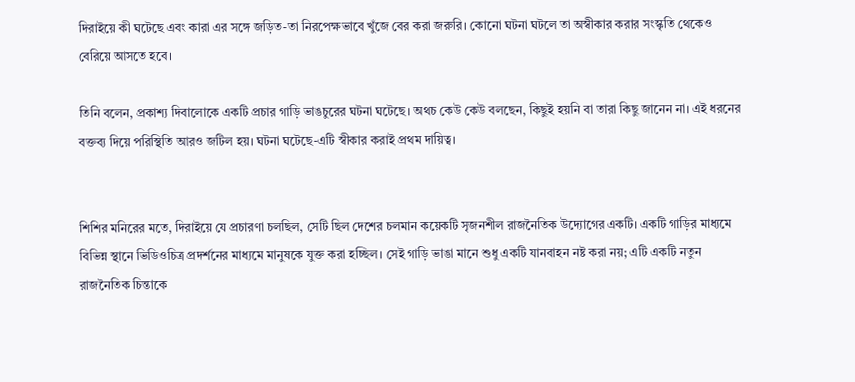দিরাইয়ে কী ঘটেছে এবং কারা এর সঙ্গে জড়িত-তা নিরপেক্ষভাবে খুঁজে বের করা জরুরি। কোনো ঘটনা ঘটলে তা অস্বীকার করার সংস্কৃতি থেকেও বেরিয়ে আসতে হবে।

তিনি বলেন, প্রকাশ্য দিবালোকে একটি প্রচার গাড়ি ভাঙচুরের ঘটনা ঘটেছে। অথচ কেউ কেউ বলছেন, কিছুই হয়নি বা তারা কিছু জানেন না। এই ধরনের বক্তব্য দিয়ে পরিস্থিতি আরও জটিল হয়। ঘটনা ঘটেছে-এটি স্বীকার করাই প্রথম দায়িত্ব।


শিশির মনিরের মতে, দিরাইয়ে যে প্রচারণা চলছিল, সেটি ছিল দেশের চলমান কয়েকটি সৃজনশীল রাজনৈতিক উদ্যোগের একটি। একটি গাড়ির মাধ্যমে বিভিন্ন স্থানে ভিডিওচিত্র প্রদর্শনের মাধ্যমে মানুষকে যুক্ত করা হচ্ছিল। সেই গাড়ি ভাঙা মানে শুধু একটি যানবাহন নষ্ট করা নয়; এটি একটি নতুন রাজনৈতিক চিন্তাকে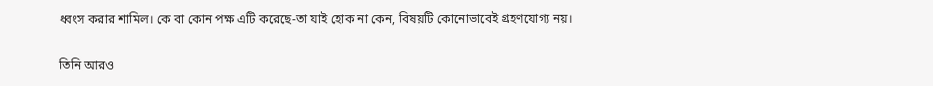ধ্বংস করার শামিল। কে বা কোন পক্ষ এটি করেছে-তা যাই হোক না কেন, বিষয়টি কোনোভাবেই গ্রহণযোগ্য নয়।

তিনি আরও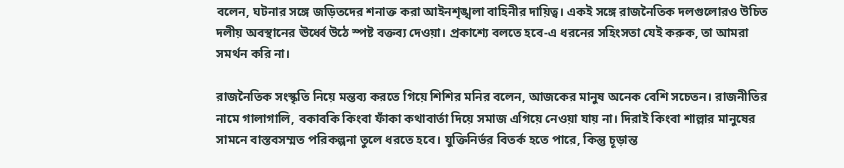বলেন, ঘটনার সঙ্গে জড়িতদের শনাক্ত করা আইনশৃঙ্খলা বাহিনীর দায়িত্ব। একই সঙ্গে রাজনৈতিক দলগুলোরও উচিত দলীয় অবস্থানের ঊর্ধ্বে উঠে স্পষ্ট বক্তব্য দেওয়া। প্রকাশ্যে বলতে হবে-এ ধরনের সহিংসতা যেই করুক, তা আমরা সমর্থন করি না।

রাজনৈতিক সংস্কৃতি নিয়ে মন্তব্য করতে গিয়ে শিশির মনির বলেন, আজকের মানুষ অনেক বেশি সচেতন। রাজনীতির নামে গালাগালি, বকাবকি কিংবা ফাঁকা কথাবার্তা দিয়ে সমাজ এগিয়ে নেওয়া যায় না। দিরাই কিংবা শাল্লার মানুষের সামনে বাস্তবসম্মত পরিকল্পনা তুলে ধরতে হবে। যুক্তিনির্ভর বিতর্ক হতে পারে, কিন্তু চূড়ান্ত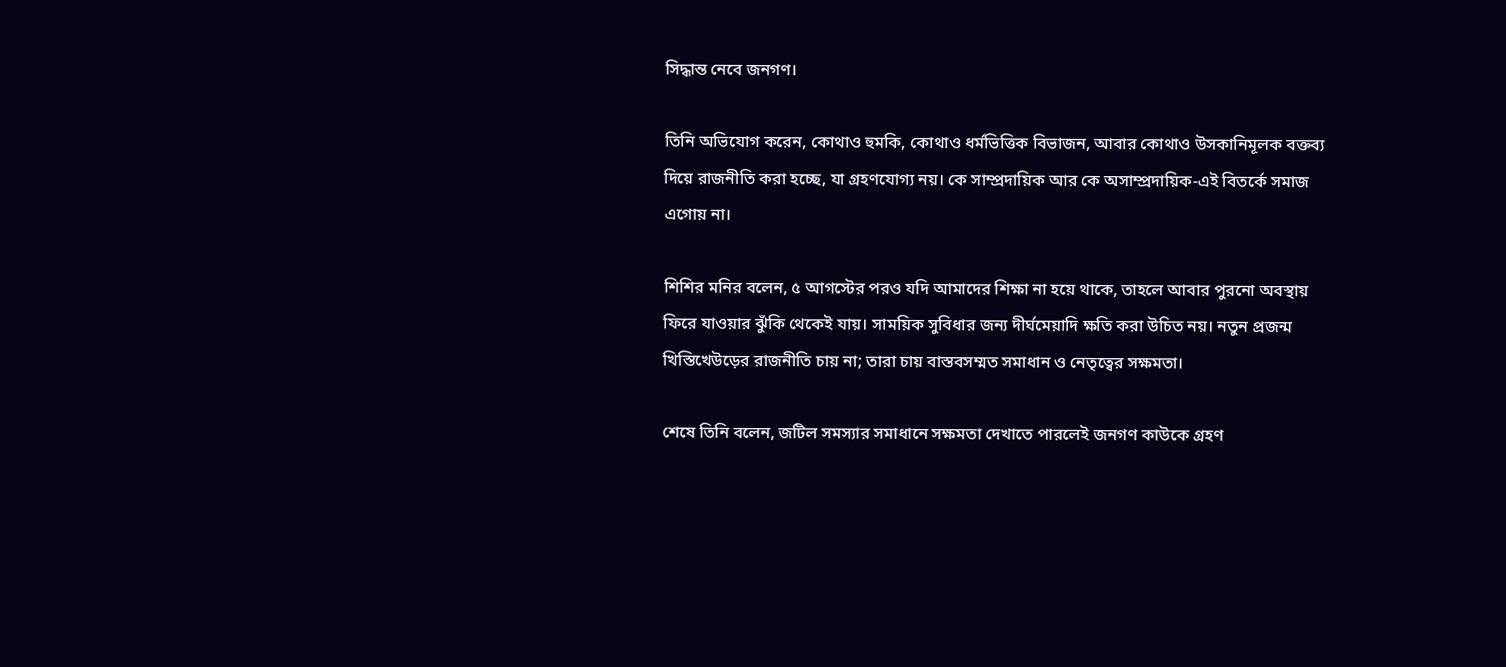সিদ্ধান্ত নেবে জনগণ।

তিনি অভিযোগ করেন, কোথাও হুমকি, কোথাও ধর্মভিত্তিক বিভাজন, আবার কোথাও উসকানিমূলক বক্তব্য দিয়ে রাজনীতি করা হচ্ছে, যা গ্রহণযোগ্য নয়। কে সাম্প্রদায়িক আর কে অসাম্প্রদায়িক-এই বিতর্কে সমাজ এগোয় না।

শিশির মনির বলেন, ৫ আগস্টের পরও যদি আমাদের শিক্ষা না হয়ে থাকে, তাহলে আবার পুরনো অবস্থায় ফিরে যাওয়ার ঝুঁকি থেকেই যায়। সাময়িক সুবিধার জন্য দীর্ঘমেয়াদি ক্ষতি করা উচিত নয়। নতুন প্রজন্ম খিস্তিখেউড়ের রাজনীতি চায় না; তারা চায় বাস্তবসম্মত সমাধান ও নেতৃত্বের সক্ষমতা।

শেষে তিনি বলেন, জটিল সমস্যার সমাধানে সক্ষমতা দেখাতে পারলেই জনগণ কাউকে গ্রহণ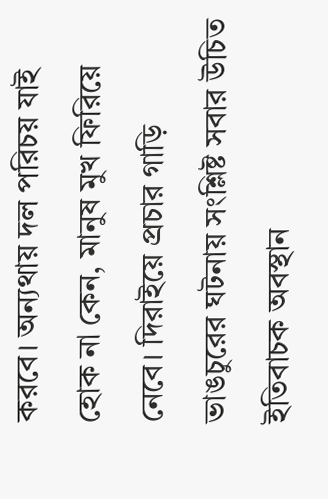করবে। অন্যথায় দল পরিচয় যাই হোক না কেন, মানুষ মুখ ফিরিয়ে নেবে। দিরাইয়ে প্রচার গাড়ি ভাঙচুরের ঘটনায় সংশ্লিষ্ট সবার উচিত ইতিবাচক অবস্থান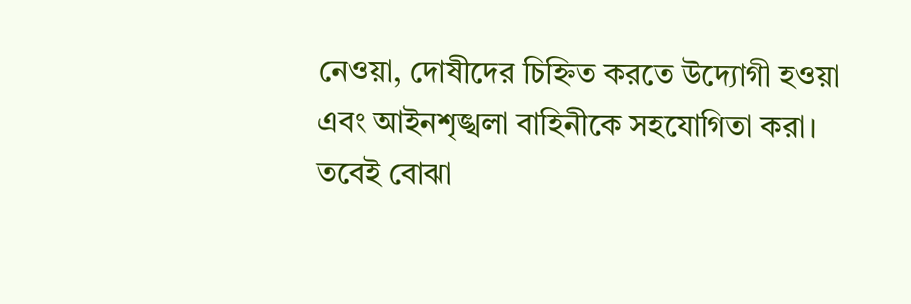নেওয়া, দোষীদের চিহ্নিত করতে উদ্যোগী হওয়া এবং আইনশৃঙ্খলা বাহিনীকে সহযোগিতা করা। তবেই বোঝা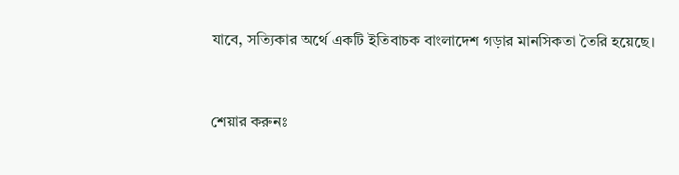যাবে, সত্যিকার অর্থে একটি ইতিবাচক বাংলাদেশ গড়ার মানসিকতা তৈরি হয়েছে।


শেয়ার করুনঃ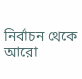নির্বাচন থেকে আরো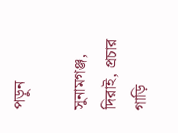পড়ুন

সুনামগঞ্জ, দিরাই, প্রচার গাড়ি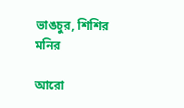ভাঙচুর, শিশির মনির

আরো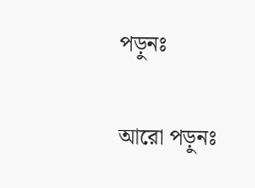পড়ুনঃ

আরো পড়ুনঃ